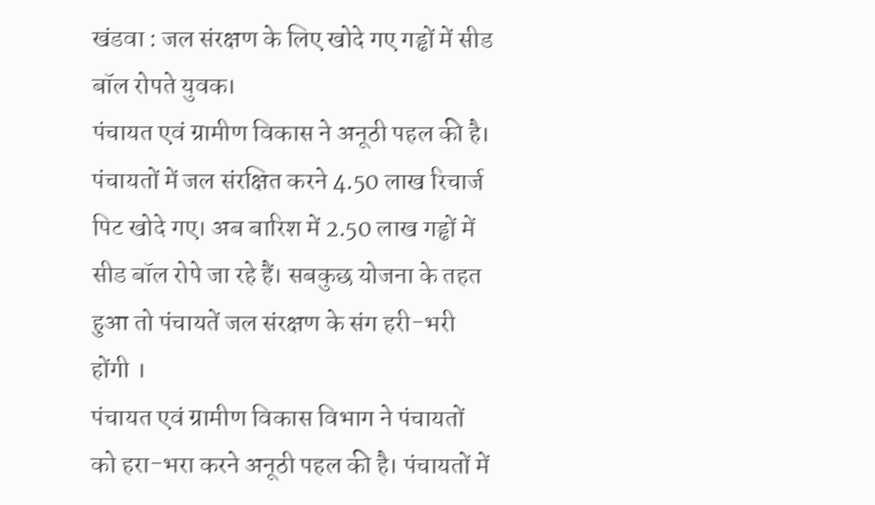खंडवा : जल संरक्षण के लिए खोदे गए गड्ढों में सीड बॉल रोपते युवक।
पंचायत एवं ग्रामीण विकास ने अनूठी पहल की है। पंचायतों में जल संरक्षित करने 4.50 लाख रिचार्ज पिट खोदे गए। अब बारिश में 2.50 लाख गड्ढों में सीड बॉल रोपे जा रहे हैं। सबकुछ योजना के तहत हुआ तो पंचायतें जल संरक्षण के संग हरी-भरी होंगी ।
पंचायत एवं ग्रामीण विकास विभाग ने पंचायतों को हरा-भरा करने अनूठी पहल की है। पंचायतों में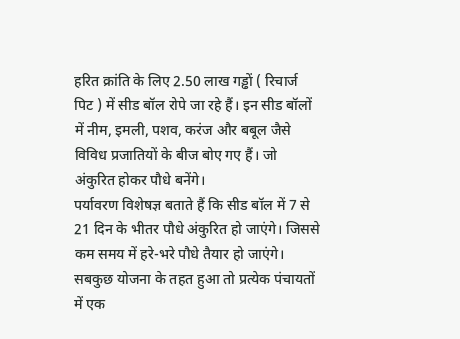हरित क्रांति के लिए 2.50 लाख गड्ढों ( रिचार्ज पिट ) में सीड बॉल रोपे जा रहे हैं। इन सीड बॉलों में नीम, इमली, पशव, करंज और बबूल जैसे विविध प्रजातियों के बीज बोए गए हैं। जो अंकुरित होकर पौधे बनेंगे।
पर्यावरण विशेषज्ञ बताते हैं कि सीड बॉल में 7 से 21 दिन के भीतर पौधे अंकुरित हो जाएंगे। जिससे कम समय में हरे-भरे पौधे तैयार हो जाएंगे। सबकुछ योजना के तहत हुआ तो प्रत्येक पंचायतों में एक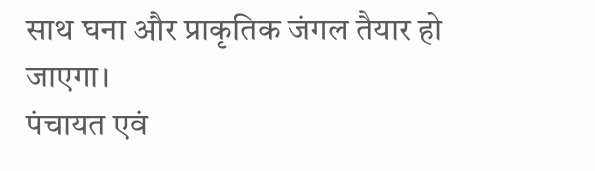साथ घना और प्राकृतिक जंगल तैयार हो जाएगा।
पंचायत एवं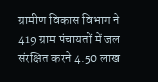ग्रामीण विकास विभाग ने 419 ग्राम पंचायतों में जल संरक्षित करने 4.50 लाख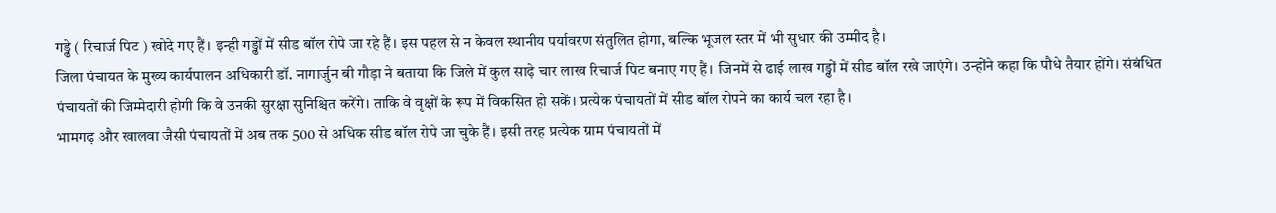गड्ढे ( रिचार्ज पिट ) खोदे गए हैं। इन्ही गड्ढों में सीड बॉल रोपे जा रहे हैं। इस पहल से न केवल स्थानीय पर्यावरण संतुलित होगा, बल्कि भूजल स्तर में भी सुधार की उम्मीद है।
जिला पंचायत के मुख्य कार्यपालन अधिकारी डॉ. नागार्जुन बी गौड़ा ने बताया कि जिले में कुल साढ़े चार लाख रिचार्ज पिट बनाए गए हैं। जिनमें से ढाई लाख गड्ढों में सीड बॉल रखे जाएंगे। उन्होंने कहा कि पौधे तैयार होंगे। संबंधित पंचायतों की जिम्मेदारी होगी कि वे उनकी सुरक्षा सुनिश्चित करेंगे। ताकि वे वृक्षों के रूप में विकसित हो सकें। प्रत्येक पंचायतों में सीड बॉल रोपने का कार्य चल रहा है।
भामगढ़ और खालवा जैसी पंचायतों में अब तक 500 से अधिक सीड बॉल रोपे जा चुके हैं। इसी तरह प्रत्येक ग्राम पंचायतों में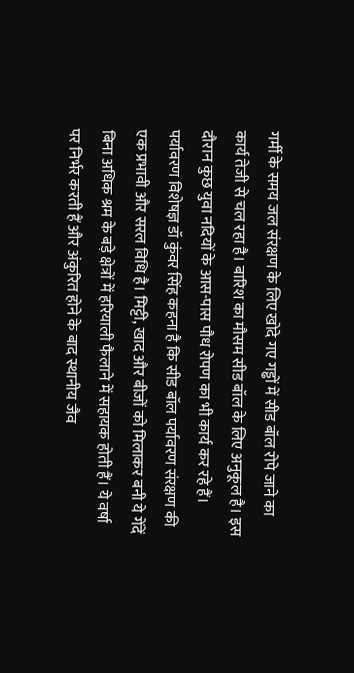गर्मी के समय जल संरक्षण के लिए खोदे गए गड्ढों में सीड बॉल रोपे जाने का कार्य तेजी से चल रहा है। बारिश का मौसम सीड बॉल के लिए अनुकूल है। इस दौरान कुछ युवा नदियों के आस-पास पौध रोपण का भी कार्य कर रहे हैं।
पर्यावरण विशेषज्ञ डॉ कुंवर सिंह कहना है कि सीड बॉल पर्यावरण संरक्षण की एक प्रभावी और सरल विधि है। मिट्टी, खाद और बीजों को मिलाकर बनी ये गेंदें बिना अधिक श्रम के बड़े क्षेत्रों में हरियाली फैलाने में सहायक होती हैं। ये वर्षा पर निर्भर करती हैं और अंकुरित होने के बाद स्थानीय जैव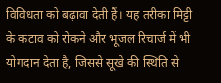विविधता को बढ़ावा देती हैं। यह तरीका मिट्टी के कटाव को रोकने और भूजल रिचार्ज में भी योगदान देता है, जिससे सूखे की स्थिति से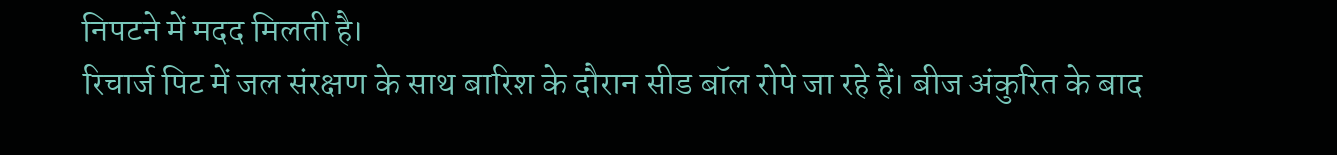निपटने में मदद मिलती है।
रिचार्ज पिट में जल संरक्षण के साथ बारिश के दौरान सीड बॉल रोपे जा रहे हैं। बीज अंकुरित के बाद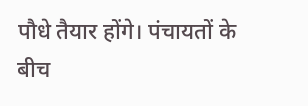पौधे तैयार होंगे। पंचायतों के बीच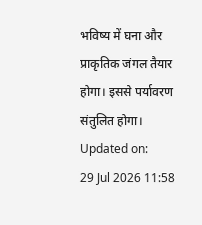भविष्य में घना और प्राकृतिक जंगल तैयार होगा। इससे पर्यावरण संतुलित होगा।
Updated on:
29 Jul 2026 11:58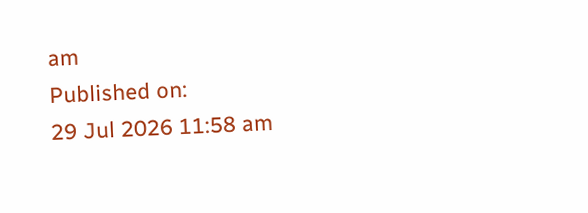am
Published on:
29 Jul 2026 11:58 am